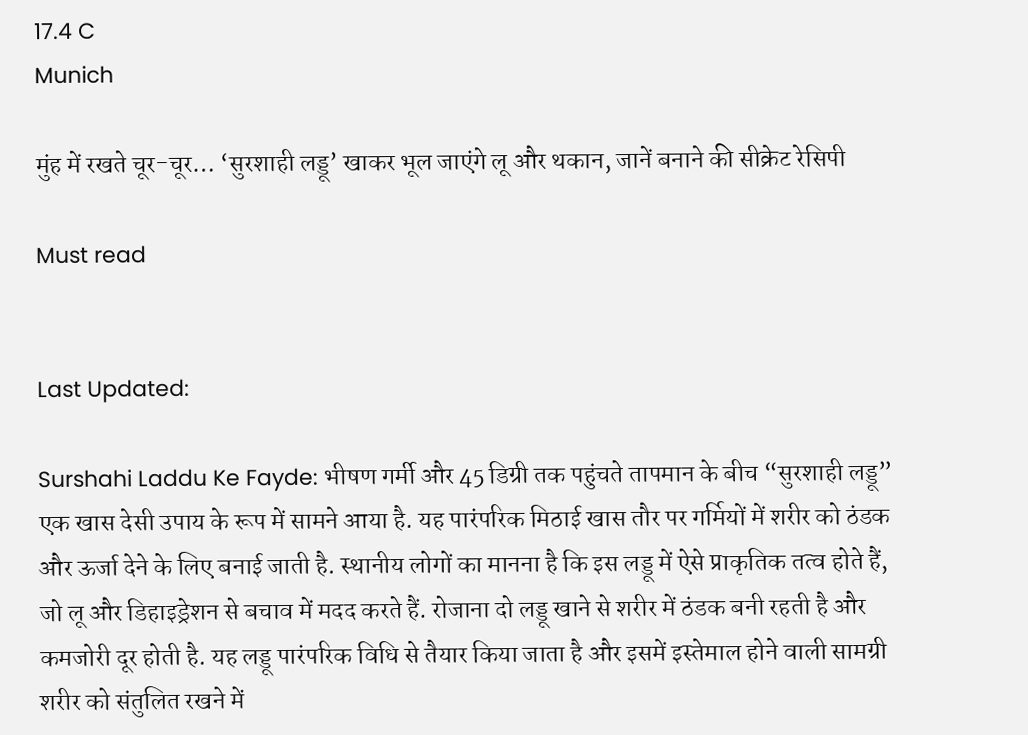17.4 C
Munich

मुंह में रखते चूर-चूर… ‘सुरशाही लड्डू’ खाकर भूल जाएंगे लू और थकान, जानें बनाने की सीक्रेट रेसिपी

Must read


Last Updated:

Surshahi Laddu Ke Fayde: भीषण गर्मी और 45 डिग्री तक पहुंचते तापमान के बीच “सुरशाही लड्डू” एक खास देसी उपाय के रूप में सामने आया है. यह पारंपरिक मिठाई खास तौर पर गर्मियों में शरीर को ठंडक और ऊर्जा देने के लिए बनाई जाती है. स्थानीय लोगों का मानना है कि इस लड्डू में ऐसे प्राकृतिक तत्व होते हैं, जो लू और डिहाइड्रेशन से बचाव में मदद करते हैं. रोजाना दो लड्डू खाने से शरीर में ठंडक बनी रहती है और कमजोरी दूर होती है. यह लड्डू पारंपरिक विधि से तैयार किया जाता है और इसमें इस्तेमाल होने वाली सामग्री शरीर को संतुलित रखने में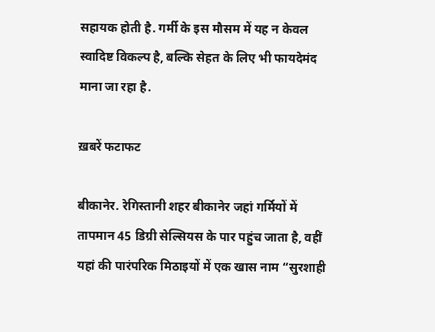सहायक होती है. गर्मी के इस मौसम में यह न केवल स्वादिष्ट विकल्प है, बल्कि सेहत के लिए भी फायदेमंद माना जा रहा है.

ख़बरें फटाफट

बीकानेर. रेगिस्तानी शहर बीकानेर जहां गर्मियों में तापमान 45 डिग्री सेल्सियस के पार पहुंच जाता है, वहीं यहां की पारंपरिक मिठाइयों में एक खास नाम “सुरशाही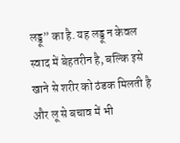लड्डू” का है. यह लड्डू न केवल स्वाद में बेहतरीन है, बल्कि इसे खाने से शरीर को ठंडक मिलती है और लू से बचाव में भी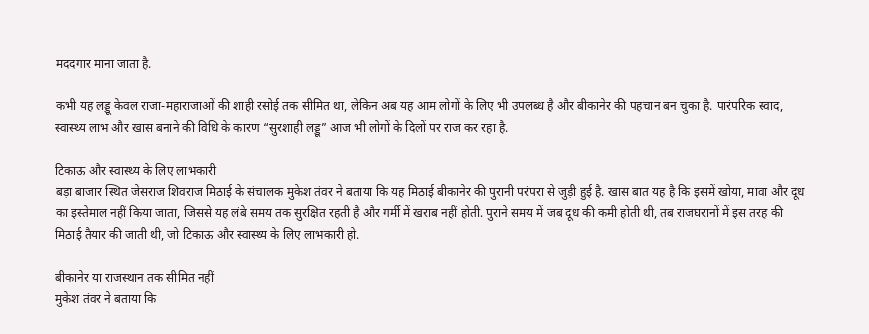मददगार माना जाता है.

कभी यह लड्डू केवल राजा-महाराजाओं की शाही रसोई तक सीमित था, लेकिन अब यह आम लोगों के लिए भी उपलब्ध है और बीकानेर की पहचान बन चुका है. पारंपरिक स्वाद, स्वास्थ्य लाभ और खास बनाने की विधि के कारण “सुरशाही लड्डू” आज भी लोगों के दिलों पर राज कर रहा है.

टिकाऊ और स्वास्थ्य के लिए लाभकारी
बड़ा बाजार स्थित जेसराज शिवराज मिठाई के संचालक मुकेश तंवर ने बताया कि यह मिठाई बीकानेर की पुरानी परंपरा से जुड़ी हुई है. खास बात यह है कि इसमें खोया, मावा और दूध का इस्तेमाल नहीं किया जाता, जिससे यह लंबे समय तक सुरक्षित रहती है और गर्मी में खराब नहीं होती. पुराने समय में जब दूध की कमी होती थी, तब राजघरानों में इस तरह की मिठाई तैयार की जाती थी, जो टिकाऊ और स्वास्थ्य के लिए लाभकारी हो.

बीकानेर या राजस्थान तक सीमित नहीं
मुकेश तंवर ने बताया कि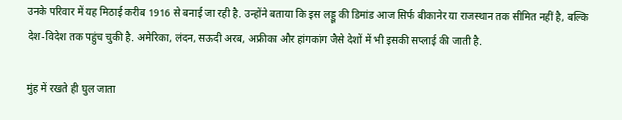उनके परिवार में यह मिठाई करीब 1916 से बनाई जा रही है. उन्होंने बताया कि इस लड्डू की डिमांड आज सिर्फ बीकानेर या राजस्थान तक सीमित नहीं है, बल्कि देश-विदेश तक पहुंच चुकी है. अमेरिका, लंदन, सऊदी अरब, अफ्रीका और हांगकांग जैसे देशों में भी इसकी सप्लाई की जाती है.

मुंह में रखते ही घुल जाता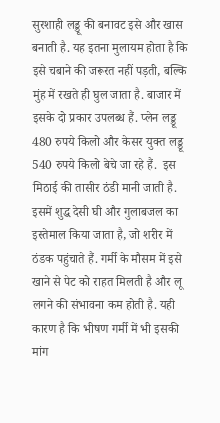सुरशाही लड्डू की बनावट इसे और खास बनाती है. यह इतना मुलायम होता है कि इसे चबाने की जरूरत नहीं पड़ती, बल्कि मुंह में रखते ही घुल जाता है. बाजार में इसके दो प्रकार उपलब्ध हैं. प्लेन लड्डू 480 रुपये किलो और केसर युक्त लड्डू 540 रुपये किलो बेचे जा रहे हैं.  इस मिठाई की तासीर ठंडी मानी जाती है. इसमें शुद्ध देसी घी और गुलाबजल का इस्तेमाल किया जाता है, जो शरीर में ठंडक पहुंचाते हैं. गर्मी के मौसम में इसे खाने से पेट को राहत मिलती है और लू लगने की संभावना कम होती है. यही कारण है कि भीषण गर्मी में भी इसकी मांग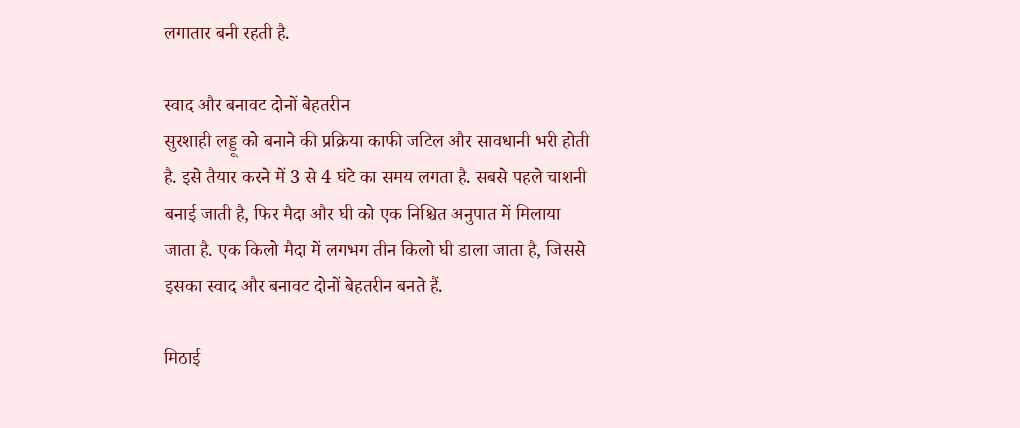लगातार बनी रहती है.

स्वाद और बनावट दोनों बेहतरीन
सुरशाही लड्डू को बनाने की प्रक्रिया काफी जटिल और सावधानी भरी होती है. इसे तैयार करने में 3 से 4 घंटे का समय लगता है. सबसे पहले चाशनी बनाई जाती है, फिर मैदा और घी को एक निश्चित अनुपात में मिलाया जाता है. एक किलो मैदा में लगभग तीन किलो घी डाला जाता है, जिससे इसका स्वाद और बनावट दोनों बेहतरीन बनते हैं.

मिठाई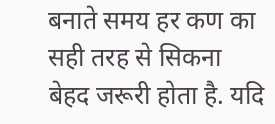बनाते समय हर कण का सही तरह से सिकना बेहद जरूरी होता है. यदि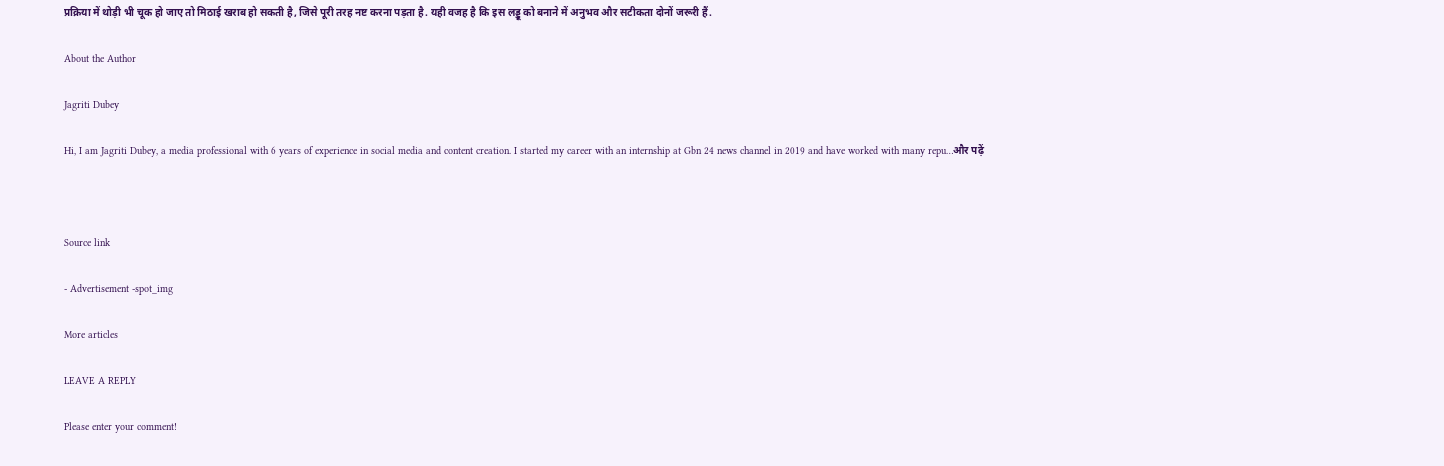प्रक्रिया में थोड़ी भी चूक हो जाए तो मिठाई खराब हो सकती है, जिसे पूरी तरह नष्ट करना पड़ता है. यही वजह है कि इस लड्डू को बनाने में अनुभव और सटीकता दोनों जरूरी हैं.

About the Author

Jagriti Dubey

Hi, I am Jagriti Dubey, a media professional with 6 years of experience in social media and content creation. I started my career with an internship at Gbn 24 news channel in 2019 and have worked with many repu…और पढ़ें



Source link

- Advertisement -spot_img

More articles

LEAVE A REPLY

Please enter your comment!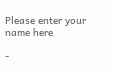Please enter your name here

-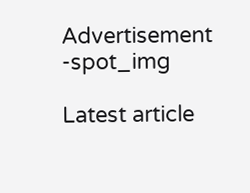Advertisement -spot_img

Latest article